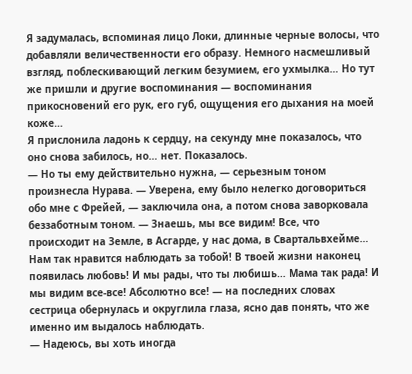Я задумалась, вспоминая лицо Локи, длинные черные волосы, что добавляли величественности его образу. Немного насмешливый взгляд, поблескивающий легким безумием, его ухмылка… Но тут же пришли и другие воспоминания — воспоминания прикосновений его рук, его губ, ощущения его дыхания на моей коже…
Я прислонила ладонь к сердцу, на секунду мне показалось, что оно снова забилось, но… нет. Показалось.
— Но ты ему действительно нужна, — серьезным тоном произнесла Нурава. — Уверена, ему было нелегко договориться обо мне с Фрейей, — заключила она, а потом снова заворковала беззаботным тоном. — Знаешь, мы все видим! Все, что происходит на Земле, в Асгарде, у нас дома, в Свартальвхейме… Нам так нравится наблюдать за тобой! В твоей жизни наконец появилась любовь! И мы рады, что ты любишь… Мама так рада! И мы видим все-все! Абсолютно все! — на последних словах сестрица обернулась и округлила глаза, ясно дав понять, что же именно им выдалось наблюдать.
— Надеюсь, вы хоть иногда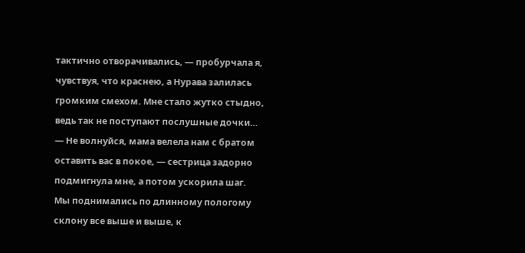тактично отворачивались, — пробурчала я, чувствуя, что краснею, а Нурава залилась громким смехом. Мне стало жутко стыдно, ведь так не поступают послушные дочки…
— Не волнуйся, мама велела нам с братом оставить вас в покое, — сестрица задорно подмигнула мне, а потом ускорила шаг.
Мы поднимались по длинному пологому склону все выше и выше, к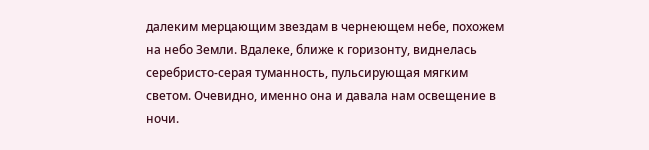далеким мерцающим звездам в чернеющем небе, похожем на небо Земли. Вдалеке, ближе к горизонту, виднелась серебристо-серая туманность, пульсирующая мягким светом. Очевидно, именно она и давала нам освещение в ночи.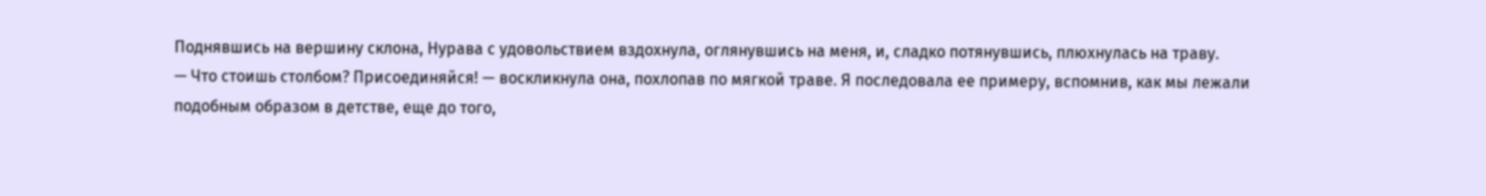Поднявшись на вершину склона, Нурава с удовольствием вздохнула, оглянувшись на меня, и, сладко потянувшись, плюхнулась на траву.
— Что стоишь столбом? Присоединяйся! — воскликнула она, похлопав по мягкой траве. Я последовала ее примеру, вспомнив, как мы лежали подобным образом в детстве, еще до того,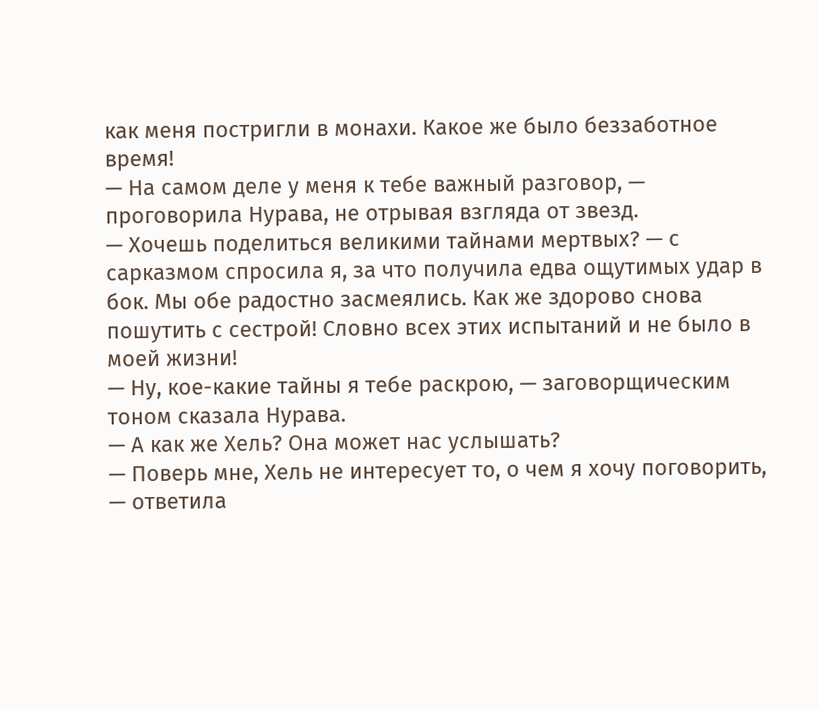как меня постригли в монахи. Какое же было беззаботное время!
— На самом деле у меня к тебе важный разговор, — проговорила Нурава, не отрывая взгляда от звезд.
— Хочешь поделиться великими тайнами мертвых? — с сарказмом спросила я, за что получила едва ощутимых удар в бок. Мы обе радостно засмеялись. Как же здорово снова пошутить с сестрой! Словно всех этих испытаний и не было в моей жизни!
— Ну, кое-какие тайны я тебе раскрою, — заговорщическим тоном сказала Нурава.
— А как же Хель? Она может нас услышать?
— Поверь мне, Хель не интересует то, о чем я хочу поговорить, — ответила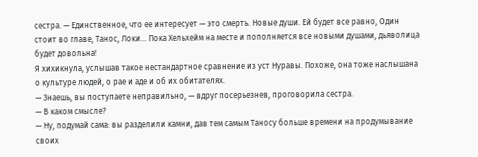сестра. — Единственное, что ее интересует — это смерть. Новые души. Ей будет все равно, Один стоит во главе, Танос, Локи… Пока Хельхейм на месте и пополняется все новыми душами, дьяволица будет довольна!
Я хихикнула, услышав такое нестандартное сравнение из уст Нуравы. Похоже, она тоже наслышана о культуре людей, о рае и аде и об их обитателях.
— Знаешь, вы поступаете неправильно, — вдруг посерьезнев, проговорила сестра.
— В каком смысле?
— Ну, подумай сама: вы разделили камни, дав тем самым Таносу больше времени на продумывание своих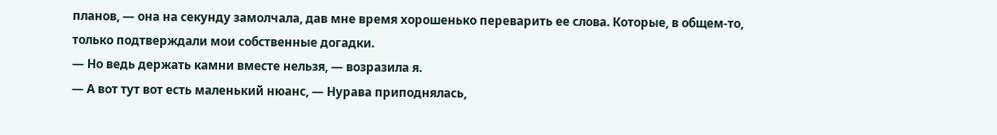планов, — она на секунду замолчала, дав мне время хорошенько переварить ее слова. Которые, в общем-то, только подтверждали мои собственные догадки.
— Но ведь держать камни вместе нельзя, — возразила я.
— А вот тут вот есть маленький нюанс, — Нурава приподнялась,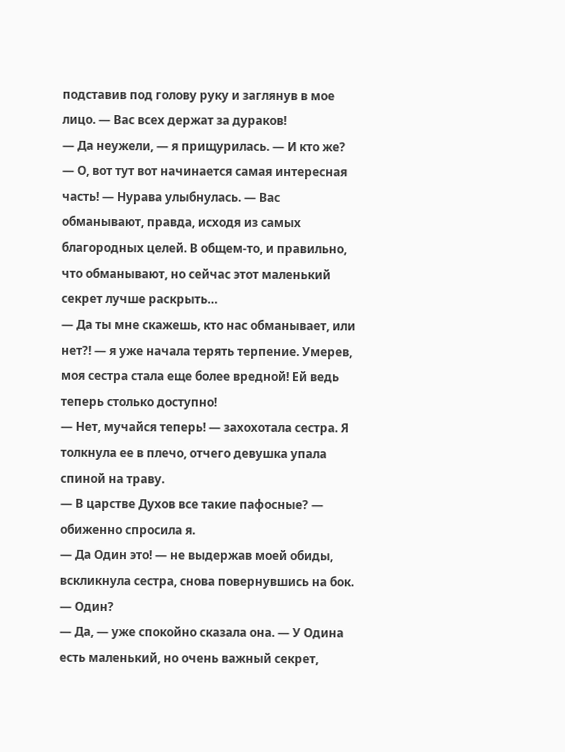подставив под голову руку и заглянув в мое лицо. — Вас всех держат за дураков!
— Да неужели, — я прищурилась. — И кто же?
— О, вот тут вот начинается самая интересная часть! — Нурава улыбнулась. — Вас обманывают, правда, исходя из самых благородных целей. В общем-то, и правильно, что обманывают, но сейчас этот маленький секрет лучше раскрыть…
— Да ты мне скажешь, кто нас обманывает, или нет?! — я уже начала терять терпение. Умерев, моя сестра стала еще более вредной! Ей ведь теперь столько доступно!
— Нет, мучайся теперь! — захохотала сестра. Я толкнула ее в плечо, отчего девушка упала спиной на траву.
— В царстве Духов все такие пафосные? — обиженно спросила я.
— Да Один это! — не выдержав моей обиды, вскликнула сестра, снова повернувшись на бок.
— Один?
— Да, — уже спокойно сказала она. — У Одина есть маленький, но очень важный секрет,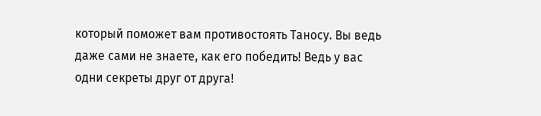который поможет вам противостоять Таносу. Вы ведь даже сами не знаете, как его победить! Ведь у вас одни секреты друг от друга!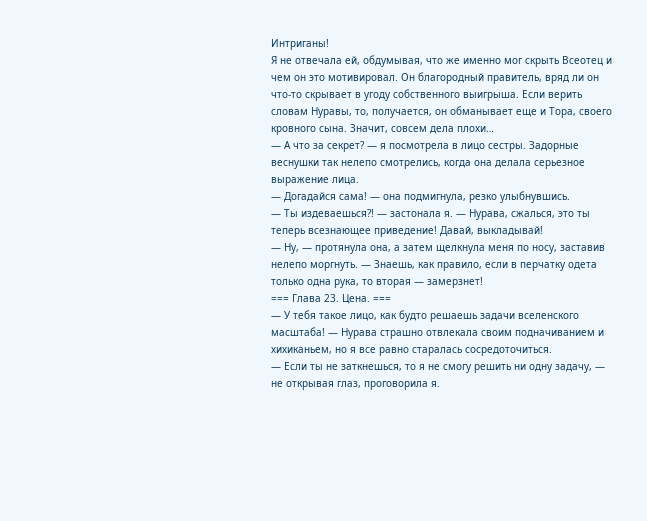Интриганы!
Я не отвечала ей, обдумывая, что же именно мог скрыть Всеотец и чем он это мотивировал. Он благородный правитель, вряд ли он что-то скрывает в угоду собственного выигрыша. Если верить словам Нуравы, то, получается, он обманывает еще и Тора, своего кровного сына. Значит, совсем дела плохи…
— А что за секрет? — я посмотрела в лицо сестры. Задорные веснушки так нелепо смотрелись, когда она делала серьезное выражение лица.
— Догадайся сама! — она подмигнула, резко улыбнувшись.
— Ты издеваешься?! — застонала я. — Нурава, сжалься, это ты теперь всезнающее приведение! Давай, выкладывай!
— Ну, — протянула она, а затем щелкнула меня по носу, заставив нелепо моргнуть. — Знаешь, как правило, если в перчатку одета только одна рука, то вторая — замерзнет!
=== Глава 23. Цена. ===
— У тебя такое лицо, как будто решаешь задачи вселенского масштаба! — Нурава страшно отвлекала своим подначиванием и хихиканьем, но я все равно старалась сосредоточиться.
— Если ты не заткнешься, то я не смогу решить ни одну задачу, — не открывая глаз, проговорила я.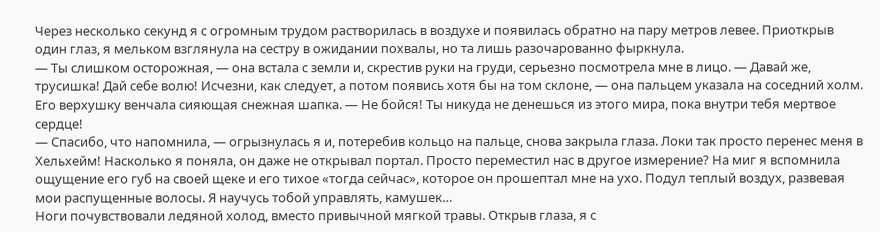Через несколько секунд я с огромным трудом растворилась в воздухе и появилась обратно на пару метров левее. Приоткрыв один глаз, я мельком взглянула на сестру в ожидании похвалы, но та лишь разочарованно фыркнула.
— Ты слишком осторожная, — она встала с земли и, скрестив руки на груди, серьезно посмотрела мне в лицо. — Давай же, трусишка! Дай себе волю! Исчезни, как следует, а потом появись хотя бы на том склоне, — она пальцем указала на соседний холм. Его верхушку венчала сияющая снежная шапка. — Не бойся! Ты никуда не денешься из этого мира, пока внутри тебя мертвое сердце!
— Спасибо, что напомнила, — огрызнулась я и, потеребив кольцо на пальце, снова закрыла глаза. Локи так просто перенес меня в Хельхейм! Насколько я поняла, он даже не открывал портал. Просто переместил нас в другое измерение? На миг я вспомнила ощущение его губ на своей щеке и его тихое «тогда сейчас», которое он прошептал мне на ухо. Подул теплый воздух, развевая мои распущенные волосы. Я научусь тобой управлять, камушек…
Ноги почувствовали ледяной холод, вместо привычной мягкой травы. Открыв глаза, я с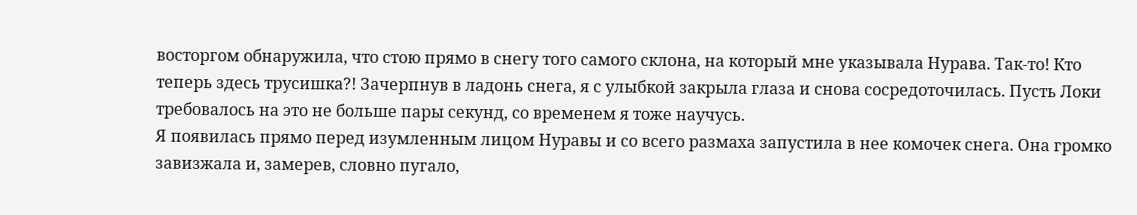восторгом обнаружила, что стою прямо в снегу того самого склона, на который мне указывала Нурава. Так-то! Кто теперь здесь трусишка?! Зачерпнув в ладонь снега, я с улыбкой закрыла глаза и снова сосредоточилась. Пусть Локи требовалось на это не больше пары секунд, со временем я тоже научусь.
Я появилась прямо перед изумленным лицом Нуравы и со всего размаха запустила в нее комочек снега. Она громко завизжала и, замерев, словно пугало,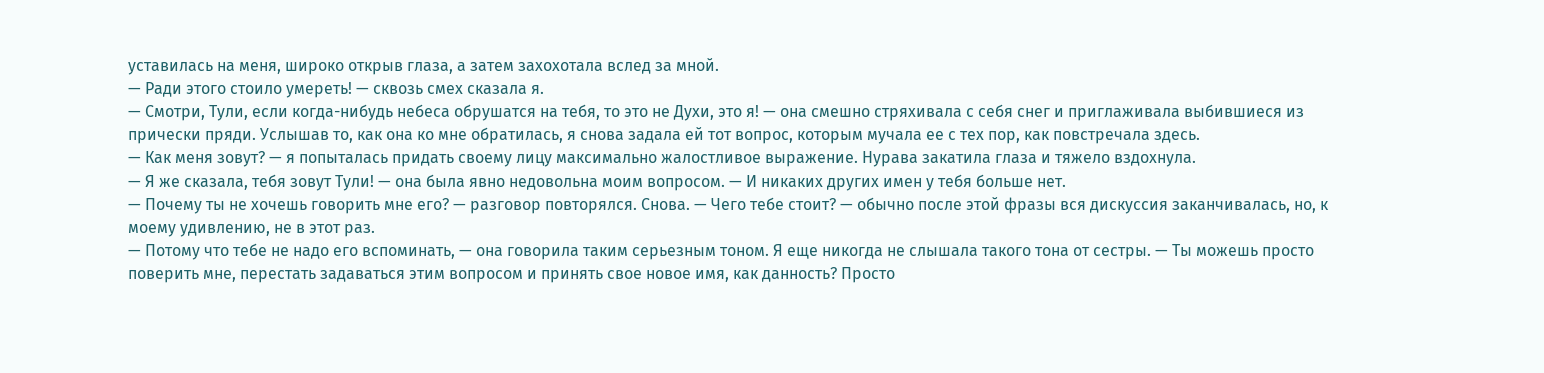уставилась на меня, широко открыв глаза, а затем захохотала вслед за мной.
— Ради этого стоило умереть! — сквозь смех сказала я.
— Смотри, Тули, если когда-нибудь небеса обрушатся на тебя, то это не Духи, это я! — она смешно стряхивала с себя снег и приглаживала выбившиеся из прически пряди. Услышав то, как она ко мне обратилась, я снова задала ей тот вопрос, которым мучала ее с тех пор, как повстречала здесь.
— Как меня зовут? — я попыталась придать своему лицу максимально жалостливое выражение. Нурава закатила глаза и тяжело вздохнула.
— Я же сказала, тебя зовут Тули! — она была явно недовольна моим вопросом. — И никаких других имен у тебя больше нет.
— Почему ты не хочешь говорить мне его? — разговор повторялся. Снова. — Чего тебе стоит? — обычно после этой фразы вся дискуссия заканчивалась, но, к моему удивлению, не в этот раз.
— Потому что тебе не надо его вспоминать, — она говорила таким серьезным тоном. Я еще никогда не слышала такого тона от сестры. — Ты можешь просто поверить мне, перестать задаваться этим вопросом и принять свое новое имя, как данность? Просто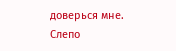доверься мне. Слепо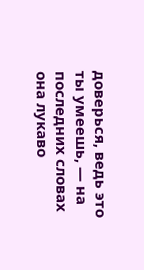доверься, ведь это ты умеешь, — на последних словах она лукаво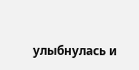улыбнулась и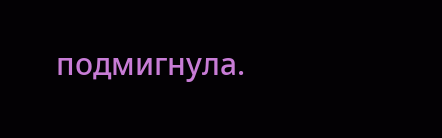подмигнула.